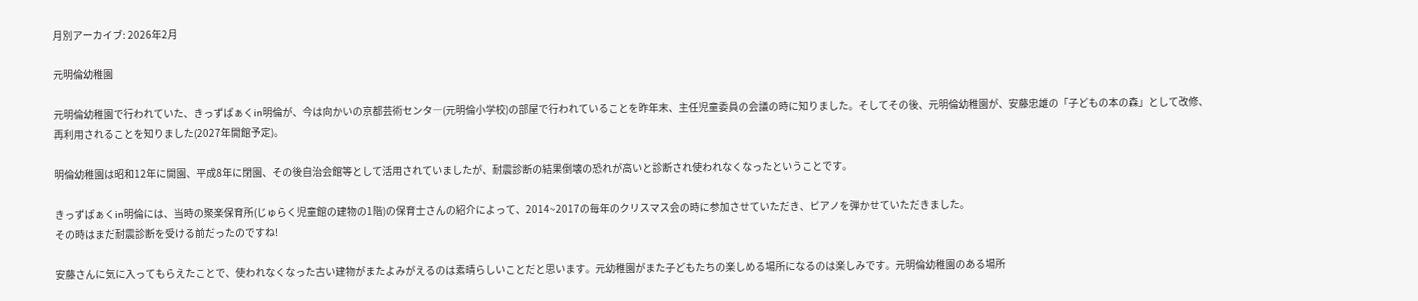月別アーカイブ: 2026年2月

元明倫幼稚園

元明倫幼稚園で行われていた、きっずぱぁくin明倫が、今は向かいの京都芸術センタ―(元明倫小学校)の部屋で行われていることを昨年末、主任児童委員の会議の時に知りました。そしてその後、元明倫幼稚園が、安藤忠雄の「子どもの本の森」として改修、再利用されることを知りました(2027年開館予定)。

明倫幼稚園は昭和12年に開園、平成8年に閉園、その後自治会館等として活用されていましたが、耐震診断の結果倒壊の恐れが高いと診断され使われなくなったということです。

きっずぱぁくin明倫には、当時の聚楽保育所(じゅらく児童館の建物の1階)の保育士さんの紹介によって、2014~2017の毎年のクリスマス会の時に参加させていただき、ピアノを弾かせていただきました。
その時はまだ耐震診断を受ける前だったのですね!

安藤さんに気に入ってもらえたことで、使われなくなった古い建物がまたよみがえるのは素晴らしいことだと思います。元幼稚園がまた子どもたちの楽しめる場所になるのは楽しみです。元明倫幼稚園のある場所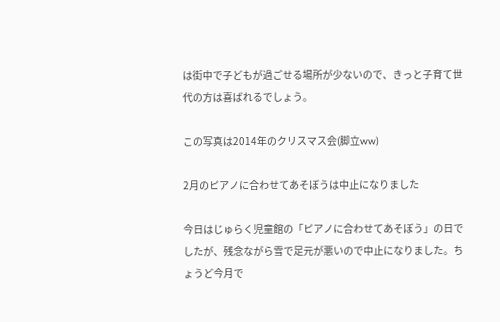は街中で子どもが過ごせる場所が少ないので、きっと子育て世代の方は喜ばれるでしょう。

この写真は2014年のクリスマス会(脚立ww)

2月のピアノに合わせてあそぼうは中止になりました

今日はじゅらく児童館の「ピアノに合わせてあそぼう」の日でしたが、残念ながら雪で足元が悪いので中止になりました。ちょうど今月で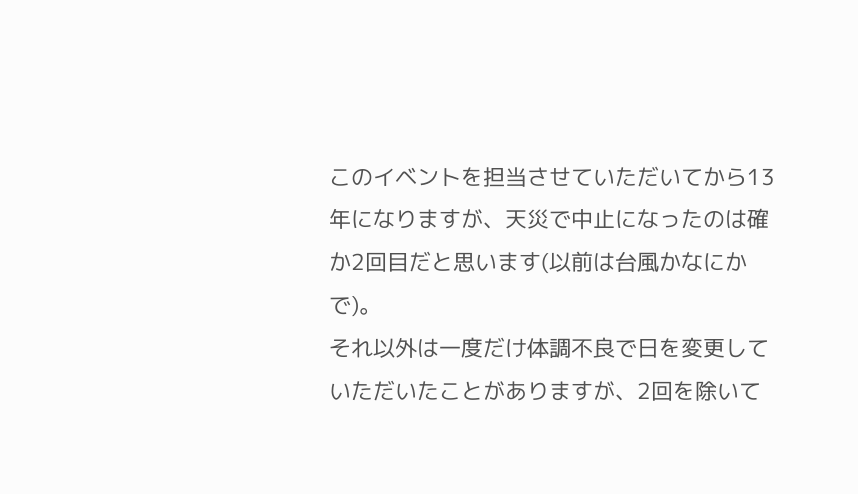このイベントを担当させていただいてから13年になりますが、天災で中止になったのは確か2回目だと思います(以前は台風かなにかで)。
それ以外は一度だけ体調不良で日を変更していただいたことがありますが、2回を除いて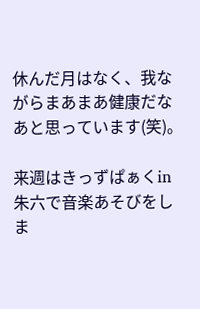休んだ月はなく、我ながらまあまあ健康だなあと思っています(笑)。

来週はきっずぱぁくin朱六で音楽あそびをしま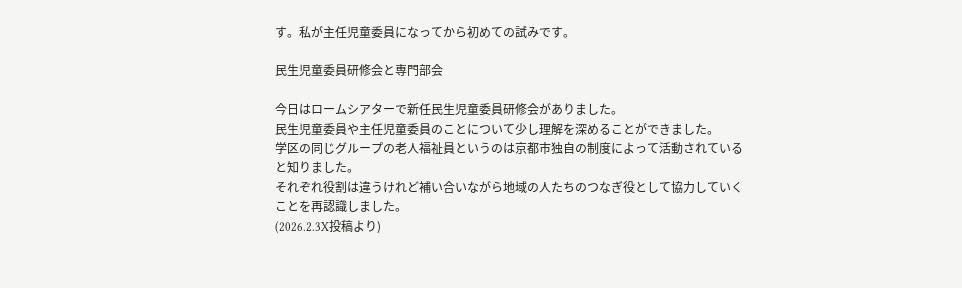す。私が主任児童委員になってから初めての試みです。

民生児童委員研修会と専門部会

今日はロームシアターで新任民生児童委員研修会がありました。
民生児童委員や主任児童委員のことについて少し理解を深めることができました。
学区の同じグループの老人福祉員というのは京都市独自の制度によって活動されていると知りました。
それぞれ役割は違うけれど補い合いながら地域の人たちのつなぎ役として協力していくことを再認識しました。
(2026.2.3X投稿より)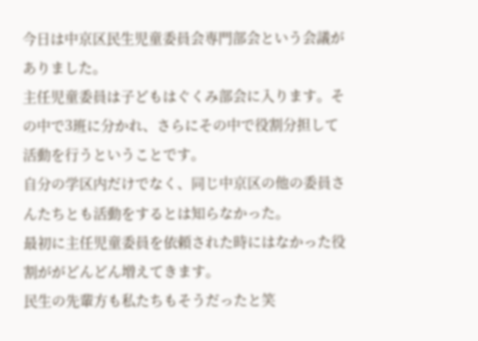今日は中京区民生児童委員会専門部会という会議がありました。
主任児童委員は子どもはぐくみ部会に入ります。その中で3班に分かれ、さらにその中で役割分担して活動を行うということです。
自分の学区内だけでなく、同じ中京区の他の委員さんたちとも活動をするとは知らなかった。
最初に主任児童委員を依頼された時にはなかった役割ががどんどん増えてきます。
民生の先輩方も私たちもそうだったと笑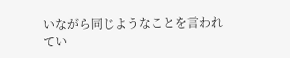いながら同じようなことを言われてい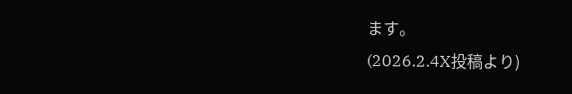ます。
(2026.2.4X投稿より)